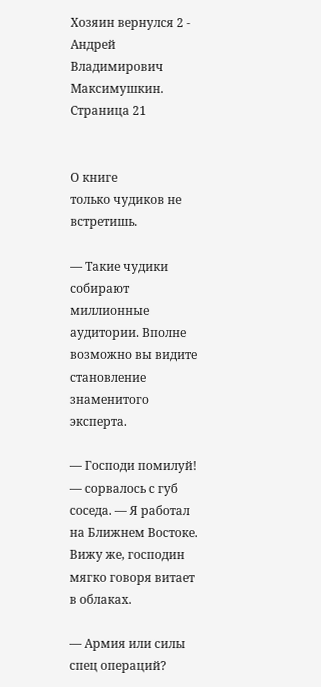Хозяин вернулся 2 - Андрей Владимирович Максимушкин. Страница 21


О книге
только чудиков не встретишь.

— Такие чудики собирают миллионные аудитории. Вполне возможно вы видите становление знаменитого эксперта.

— Господи помилуй! — сорвалось с губ соседа. — Я работал на Ближнем Востоке. Вижу же, господин мягко говоря витает в облаках.

— Армия или силы спец операций?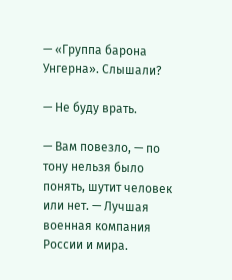— «Группа барона Унгерна». Слышали?

— Не буду врать.

— Вам повезло, — по тону нельзя было понять, шутит человек или нет. — Лучшая военная компания России и мира.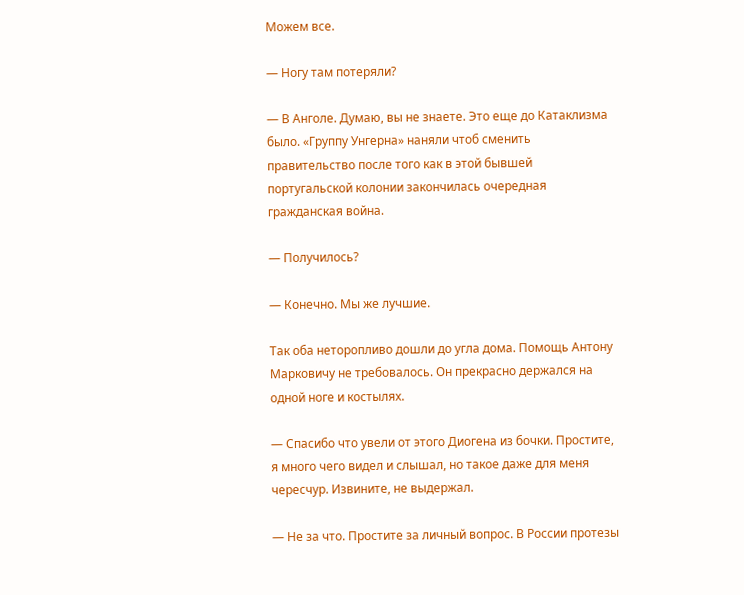Можем все.

— Ногу там потеряли?

— В Анголе. Думаю, вы не знаете. Это еще до Катаклизма было. «Группу Унгерна» наняли чтоб сменить правительство после того как в этой бывшей португальской колонии закончилась очередная гражданская война.

— Получилось?

— Конечно. Мы же лучшие.

Так оба неторопливо дошли до угла дома. Помощь Антону Марковичу не требовалось. Он прекрасно держался на одной ноге и костылях.

— Спасибо что увели от этого Диогена из бочки. Простите, я много чего видел и слышал, но такое даже для меня чересчур. Извините, не выдержал.

— Не за что. Простите за личный вопрос. В России протезы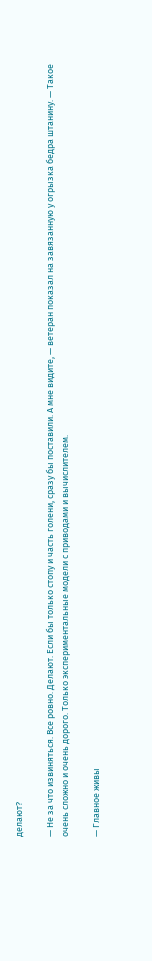делают?

— Не за что извиняться. Все ровно. Делают. Если бы только стопу и часть голени, сразу бы поставили. А мне видите, — ветеран показал на завязанную у огрызка бедра штанину. — Такое очень сложно и очень дорого. Только экспериментальные модели с приводами и вычислителем.

— Главное живы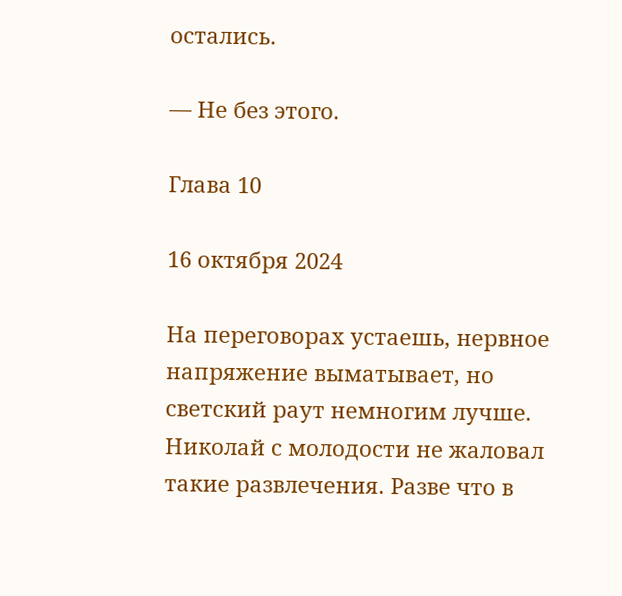остались.

— Не без этого.

Глава 10

16 октября 2024

На переговорах устаешь, нервное напряжение выматывает, но светский раут немногим лучше. Николай с молодости не жаловал такие развлечения. Разве что в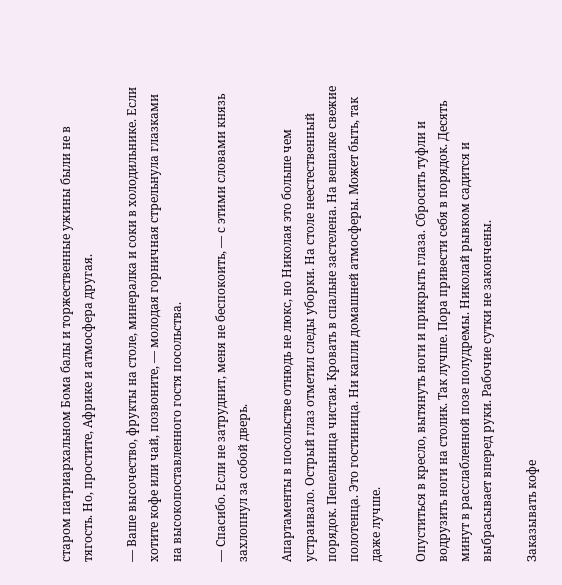старом патриархальном Бома балы и торжественные ужины были не в тягость. Но, простите, Африке и атмосфера другая.

— Ваше высочество, фрукты на столе, минералка и соки в холодильнике. Если хотите кофе или чай, позвоните, — молодая горничная стрельнула глазками на высокопоставленного гостя посольства.

— Спасибо. Если не затруднит, меня не беспокоить, — с этими словами князь захлопнул за собой дверь.

Апартаменты в посольстве отнюдь не люкс, но Николая это больше чем устраивало. Острый глаз отметил следы уборки. На столе неестественный порядок. Пепельница чистая. Кровать в спальне застелена. На вешалке свежие полотенца. Это гостиница. Ни капли домашней атмосферы. Может быть, так даже лучше.

Опуститься в кресло, вытянуть ноги и прикрыть глаза. Сбросить туфли и водрузить ноги на столик. Так лучше. Пора привести себя в порядок. Десять минут в расслабленной позе полудремы. Николай рывком садится и выбрасывает вперед руки. Рабочие сутки не закончены.

Заказывать кофе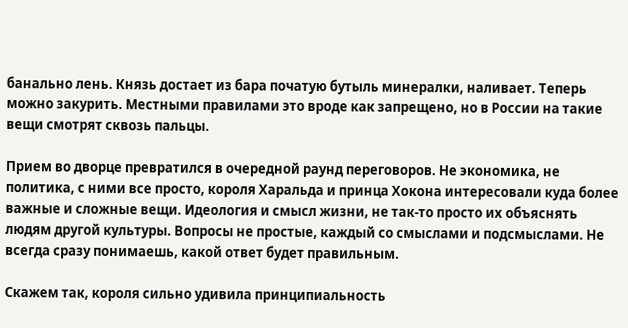банально лень. Князь достает из бара початую бутыль минералки, наливает. Теперь можно закурить. Местными правилами это вроде как запрещено, но в России на такие вещи смотрят сквозь пальцы.

Прием во дворце превратился в очередной раунд переговоров. Не экономика, не политика, с ними все просто, короля Харальда и принца Хокона интересовали куда более важные и сложные вещи. Идеология и смысл жизни, не так-то просто их объяснять людям другой культуры. Вопросы не простые, каждый со смыслами и подсмыслами. Не всегда сразу понимаешь, какой ответ будет правильным.

Скажем так, короля сильно удивила принципиальность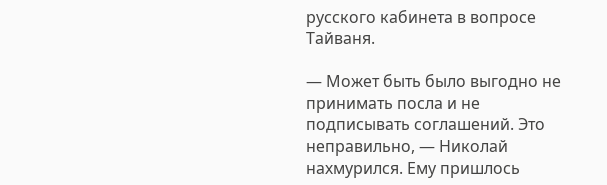русского кабинета в вопросе Тайваня.

— Может быть было выгодно не принимать посла и не подписывать соглашений. Это неправильно, — Николай нахмурился. Ему пришлось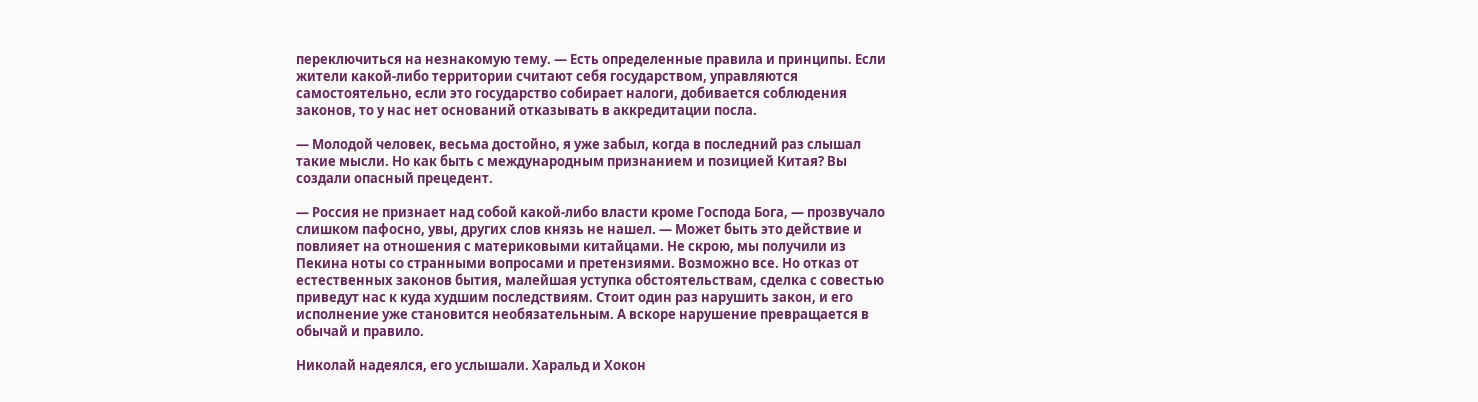переключиться на незнакомую тему. — Есть определенные правила и принципы. Если жители какой-либо территории считают себя государством, управляются самостоятельно, если это государство собирает налоги, добивается соблюдения законов, то у нас нет оснований отказывать в аккредитации посла.

— Молодой человек, весьма достойно, я уже забыл, когда в последний раз слышал такие мысли. Но как быть с международным признанием и позицией Китая? Вы создали опасный прецедент.

— Россия не признает над собой какой-либо власти кроме Господа Бога, — прозвучало слишком пафосно, увы, других слов князь не нашел. — Может быть это действие и повлияет на отношения с материковыми китайцами. Не скрою, мы получили из Пекина ноты со странными вопросами и претензиями. Возможно все. Но отказ от естественных законов бытия, малейшая уступка обстоятельствам, сделка с совестью приведут нас к куда худшим последствиям. Стоит один раз нарушить закон, и его исполнение уже становится необязательным. А вскоре нарушение превращается в обычай и правило.

Николай надеялся, его услышали. Харальд и Хокон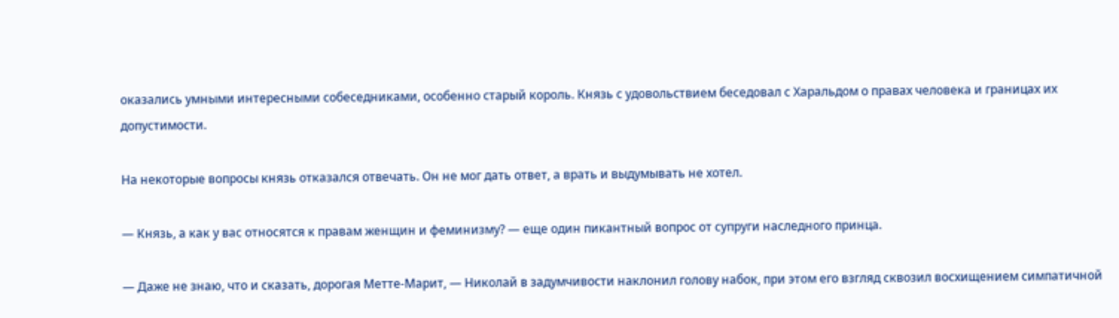оказались умными интересными собеседниками, особенно старый король. Князь с удовольствием беседовал с Харальдом о правах человека и границах их допустимости.

На некоторые вопросы князь отказался отвечать. Он не мог дать ответ, а врать и выдумывать не хотел.

— Князь, а как у вас относятся к правам женщин и феминизму? — еще один пикантный вопрос от супруги наследного принца.

— Даже не знаю, что и сказать, дорогая Метте-Марит, — Николай в задумчивости наклонил голову набок, при этом его взгляд сквозил восхищением симпатичной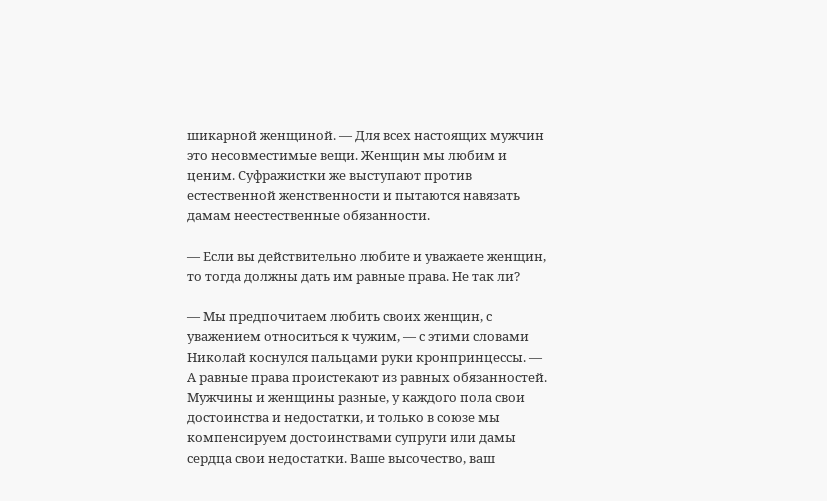шикарной женщиной. — Для всех настоящих мужчин это несовместимые вещи. Женщин мы любим и ценим. Суфражистки же выступают против естественной женственности и пытаются навязать дамам неестественные обязанности.

— Если вы действительно любите и уважаете женщин, то тогда должны дать им равные права. Не так ли?

— Мы предпочитаем любить своих женщин, с уважением относиться к чужим, — с этими словами Николай коснулся пальцами руки кронпринцессы. — А равные права проистекают из равных обязанностей. Мужчины и женщины разные, у каждого пола свои достоинства и недостатки, и только в союзе мы компенсируем достоинствами супруги или дамы сердца свои недостатки. Ваше высочество, ваш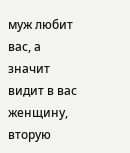муж любит вас, а значит видит в вас женщину, вторую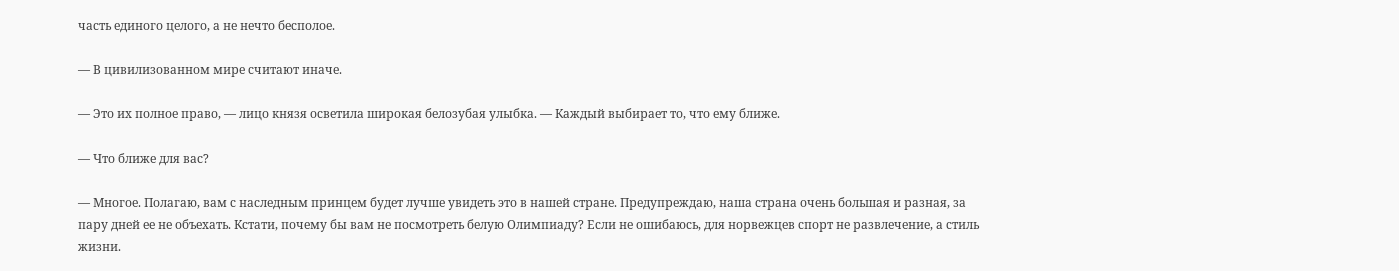часть единого целого, а не нечто бесполое.

— В цивилизованном мире считают иначе.

— Это их полное право, — лицо князя осветила широкая белозубая улыбка. — Каждый выбирает то, что ему ближе.

— Что ближе для вас?

— Многое. Полагаю, вам с наследным принцем будет лучше увидеть это в нашей стране. Предупреждаю, наша страна очень большая и разная, за пару дней ее не объехать. Кстати, почему бы вам не посмотреть белую Олимпиаду? Если не ошибаюсь, для норвежцев спорт не развлечение, а стиль жизни.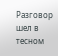Разговор шел в тесном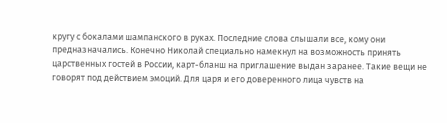кругу с бокалами шампанского в руках. Последние слова слышали все, кому они предназначались. Конечно Николай специально намекнул на возможность принять царственных гостей в России, карт-бланш на приглашение выдан заранее. Такие вещи не говорят под действием эмоций. Для царя и его доверенного лица чувств на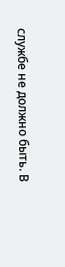службе не должно быть. В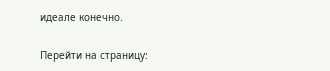идеале конечно.

Перейти на страницу: